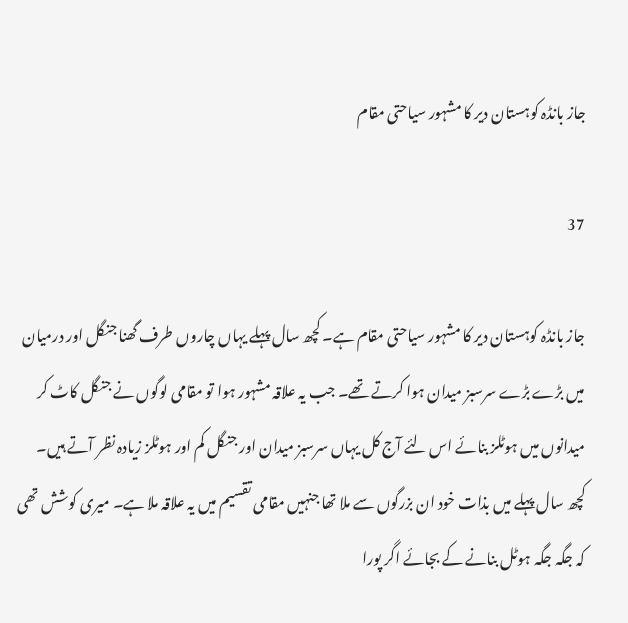جاز بانڈہ کوہستان دیر کا مشہور سیاحتی مقام

37

جاز بانڈہ کوہستان دیر کا مشہور سیاحتی مقام ہے۔ کچھ سال پہلے یہاں چاروں طرف گھنا جنگل اور درمیان میں بڑے بڑے سرسبز میدان ہوا کرتے تھے۔ جب یہ علاقہ مشہور ہوا تو مقامی لوگوں نے جنگل کاٹ کر میدانوں میں ہوٹلز بنائے اس لئے آج کل یہاں سرسبز میدان اور جنگل کم اور ہوٹلز زیادہ نظر آتے ہیں۔
کچھ سال پہلے میں بذات خود ان بزرگوں سے ملا تھا جنہیں مقامی تقسیم میں یہ علاقہ ملا ہے۔ میری کوشش تھی کہ جگہ جگہ ہوٹل بنانے کے بجائے اگر پورا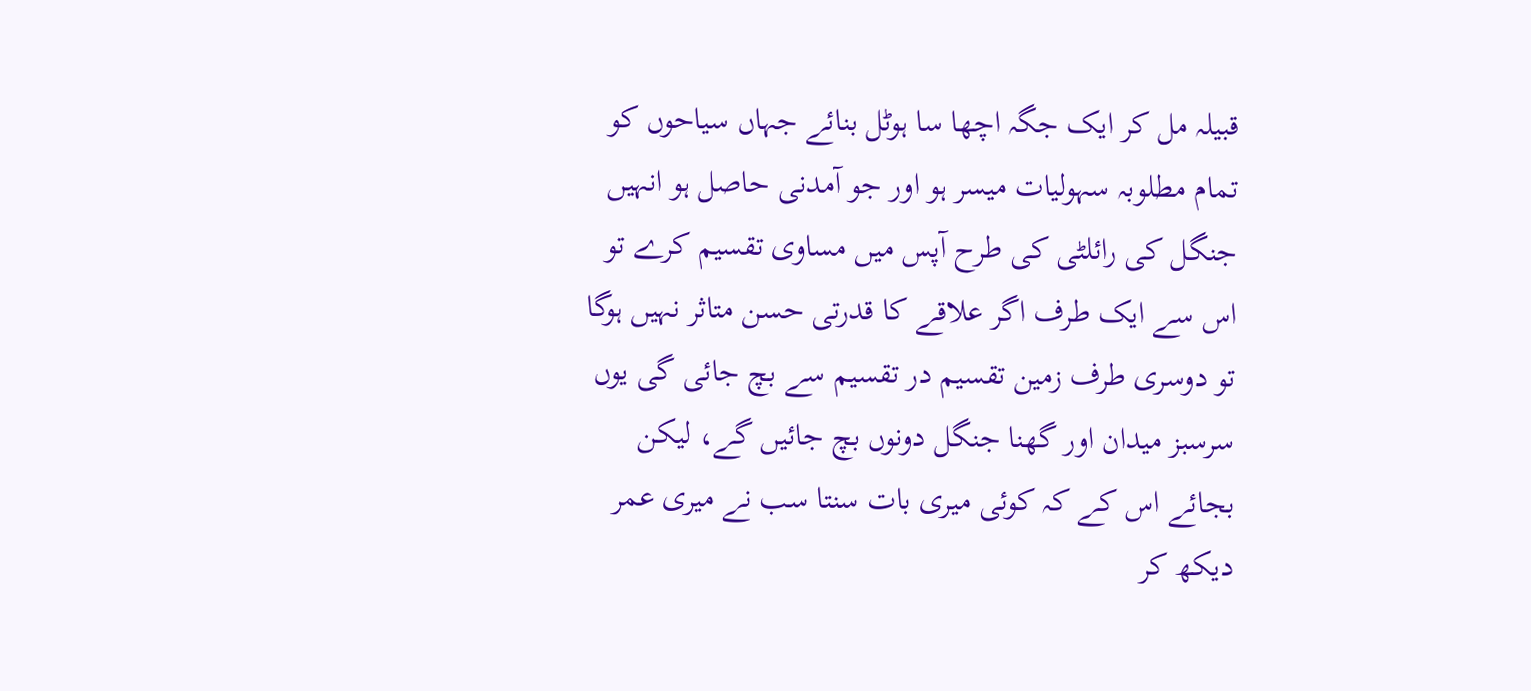قبیلہ مل کر ایک جگہ اچھا سا ہوٹل بنائے جہاں سیاحوں کو تمام مطلوبہ سہولیات میسر ہو اور جو آمدنی حاصل ہو انہیں جنگل کی رائلٹی کی طرح آپس میں مساوی تقسیم کرے تو اس سے ایک طرف اگر علاقے کا قدرتی حسن متاثر نہیں ہوگا تو دوسری طرف زمین تقسیم در تقسیم سے بچ جائی گی یوں سرسبز میدان اور گھنا جنگل دونوں بچ جائیں گے، لیکن بجائے اس کے کہ کوئی میری بات سنتا سب نے میری عمر دیکھ کر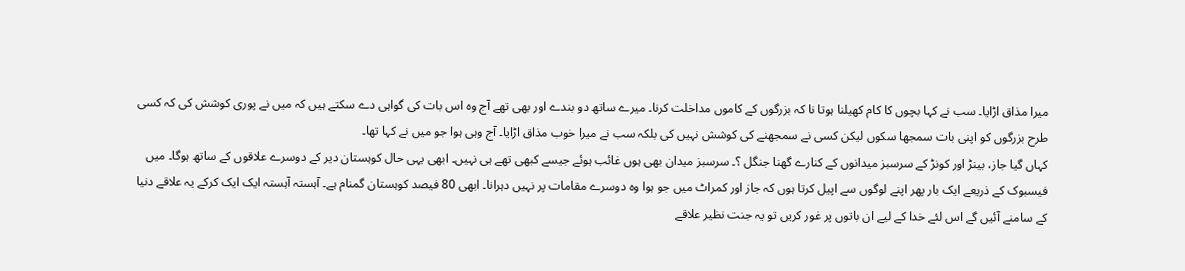میرا مذاق اڑایا۔ سب نے کہا بچوں کا کام کھیلنا ہوتا نا کہ بزرگوں کے کاموں مداخلت کرنا۔ میرے ساتھ دو بندے اور بھی تھے آج وہ اس بات کی گواہی دے سکتے ہیں کہ میں نے پوری کوشش کی کہ کسی طرح بزرگوں کو اپنی بات سمجھا سکوں لیکن کسی نے سمجھنے کی کوشش نہیں کی بلکہ سب نے میرا خوب مذاق اڑایا۔ آج وہی ہوا جو میں نے کہا تھا۔
کہاں گیا جاز، بینڑ اور کونڑ کے سرسبز میدانوں کے کنارے گھنا جنگل ؟۔ سرسبز میدان بھی ہوں غائب ہوئے جیسے کبھی تھے ہی نہیں۔ ابھی یہی حال کوہستان دیر کے دوسرے علاقوں کے ساتھ ہوگا۔ میں فیسبوک کے ذریعے ایک بار پھر اپنے لوگوں سے اپیل کرتا ہوں کہ جاز اور کمراٹ میں جو ہوا وہ دوسرے مقامات پر نہیں دہرانا۔ ابھی 80 فیصد کوہستان گمنام ہے۔ آہستہ آہستہ ایک ایک کرکے یہ علاقے دنیا کے سامنے آئیں گے اس لئے خدا کے لیے ان باتوں پر غور کریں تو یہ جنت نظیر علاقے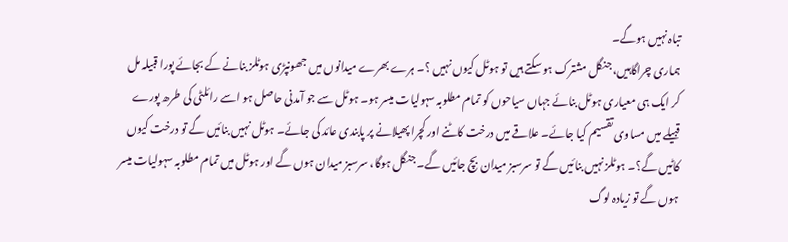تباہ نہیں ہوگے۔
ہماری چراگاہیں، جنگل مشترک ہو سکتے ہیں تو ہوٹل کیوں نہیں ؟۔ ہرے بھرے میدانوں میں جھونپڑی ہوٹلز بنانے کے بجائے پورا قبیلہ مل کر ایک ہی معیاری ہوٹل بنائے جہاں سیاحوں کو تمام مطلوبہ سہولیات میسر ہو۔ ہوٹل سے جو آمدنی حاصل ہو اسے رائلٹی کی طرھ پورے قبیلے میں مساوی تقسیم کیا جائے۔ علاقے میں درخت کاٹنے اور کچرا پھیلانے پر پابندی عائد کی جائے۔ ہوٹل نہیں بنائیں گے تو درخت کیوں کاٹیں گے؟۔ ہوٹلز نہیں بنائیں گے تو سرسبز میدان بچ جائیں گے۔ جنگل ہوگا، سرسبز میدان ہوں گے اور ہوٹل میں تمام مطلوبہ سہولیات میسر ہوں گے تو زیادہ لوگ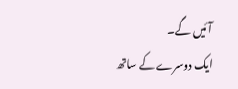آئیں گے۔
ایک دوسرے کے ساتھ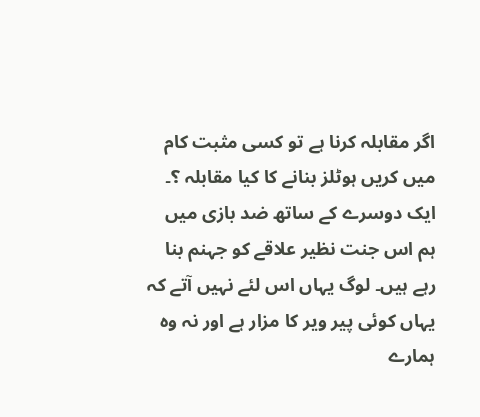اگر مقابلہ کرنا ہے تو کسی مثبت کام میں کریں ہوٹلز بنانے کا کیا مقابلہ ؟۔ ایک دوسرے کے ساتھ ضد بازی میں ہم اس جنت نظیر علاقے کو جہنم بنا رہے ہیں۔ لوگ یہاں اس لئے نہیں آتے کہ یہاں کوئی پیر ویر کا مزار ہے اور نہ وہ ہمارے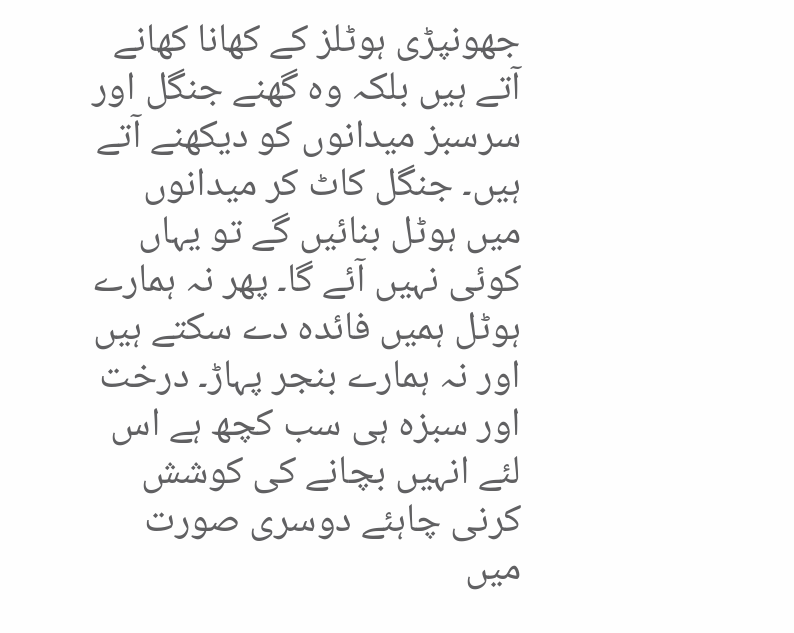جھونپڑی ہوٹلز کے کھانا کھانے آتے ہیں بلکہ وہ گھنے جنگل اور سرسبز میدانوں کو دیکھنے آتے ہیں۔ جنگل کاٹ کر میدانوں میں ہوٹل بنائیں گے تو یہاں کوئی نہیں آئے گا۔ پھر نہ ہمارے ہوٹل ہمیں فائدہ دے سکتے ہیں اور نہ ہمارے بنجر پہاڑ۔ درخت اور سبزہ ہی سب کچھ ہے اس لئے انہیں بچانے کی کوشش کرنی چاہئے دوسری صورت میں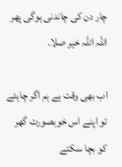چار دن کی چاندنی ہوگی پھر اللہ اللہ خیر صلا۔

اب بھی وقت ہے ہم اگر چاہئے تو اپنے اس خوبصورت گھر کو بچا سکتے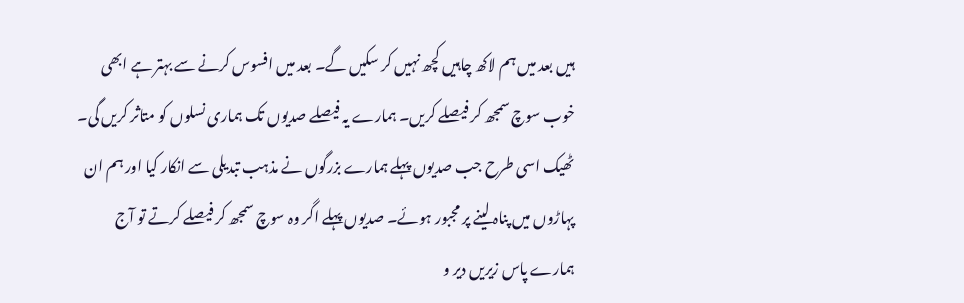ہیں بعد میں ہم لاکھ چاہیں کچھ نہیں کر سکیں گے۔ بعد میں افسوس کرنے سے بہتر ہے ابھی خوب سوچ سمجھ کر فیصلے کریں۔ ہمارے یہ فیصلے صدیوں تک ہماری نسلوں کو متاثر کریں گی۔ ٹھیک اسی طرح جب صدیوں پہلے ہمارے بزرگوں نے مذہب تبدیلی سے انکار کیا اور ہم ان پہاڑوں میں پناہ لینے پر مجبور ہوئے۔ صدیوں پہلے اگر وہ سوچ سمجھ کر فیصلے کرتے تو آج ہمارے پاس زیریں دیر و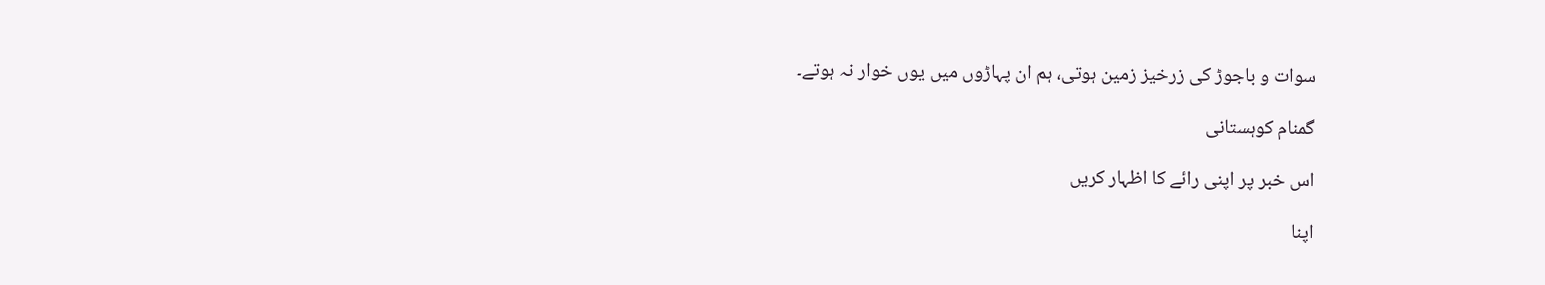سوات و باجوڑ کی زرخیز زمین ہوتی، ہم ان پہاڑوں میں یوں خوار نہ ہوتے۔

گمنام کوہستانی

اس خبر پر اپنی رائے کا اظہار کریں

اپنا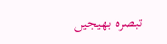تبصرہ بھیجیں